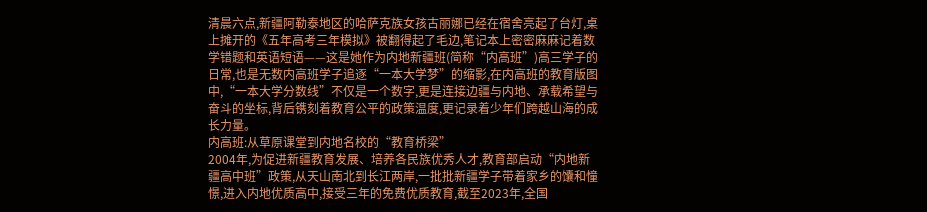清晨六点,新疆阿勒泰地区的哈萨克族女孩古丽娜已经在宿舍亮起了台灯,桌上摊开的《五年高考三年模拟》被翻得起了毛边,笔记本上密密麻麻记着数学错题和英语短语——这是她作为内地新疆班(简称“内高班”)高三学子的日常,也是无数内高班学子追逐“一本大学梦”的缩影,在内高班的教育版图中,“一本大学分数线”不仅是一个数字,更是连接边疆与内地、承载希望与奋斗的坐标,背后镌刻着教育公平的政策温度,更记录着少年们跨越山海的成长力量。
内高班:从草原课堂到内地名校的“教育桥梁”
2004年,为促进新疆教育发展、培养各民族优秀人才,教育部启动“内地新疆高中班”政策,从天山南北到长江两岸,一批批新疆学子带着家乡的馕和憧憬,进入内地优质高中,接受三年的免费优质教育,截至2023年,全国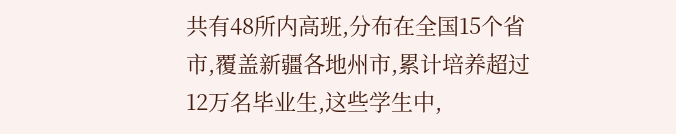共有48所内高班,分布在全国15个省市,覆盖新疆各地州市,累计培养超过12万名毕业生,这些学生中,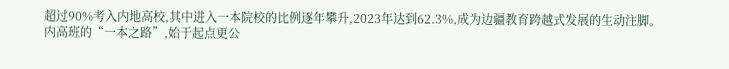超过90%考入内地高校,其中进入一本院校的比例逐年攀升,2023年达到62.3%,成为边疆教育跨越式发展的生动注脚。
内高班的“一本之路”,始于起点更公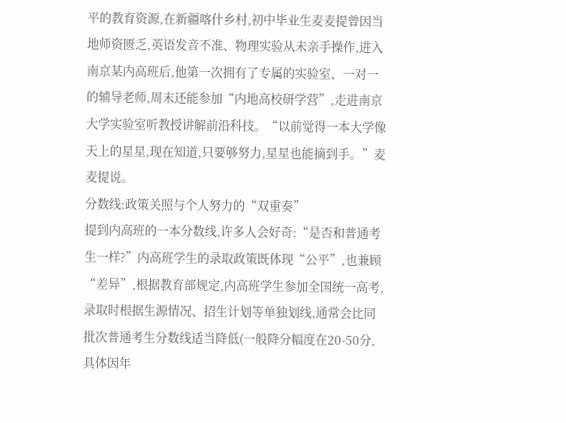平的教育资源,在新疆喀什乡村,初中毕业生麦麦提曾因当地师资匮乏,英语发音不准、物理实验从未亲手操作,进入南京某内高班后,他第一次拥有了专属的实验室、一对一的辅导老师,周末还能参加“内地高校研学营”,走进南京大学实验室听教授讲解前沿科技。“以前觉得一本大学像天上的星星,现在知道,只要够努力,星星也能摘到手。”麦麦提说。
分数线:政策关照与个人努力的“双重奏”
提到内高班的一本分数线,许多人会好奇:“是否和普通考生一样?”内高班学生的录取政策既体现“公平”,也兼顾“差异”,根据教育部规定,内高班学生参加全国统一高考,录取时根据生源情况、招生计划等单独划线,通常会比同批次普通考生分数线适当降低(一般降分幅度在20-50分,具体因年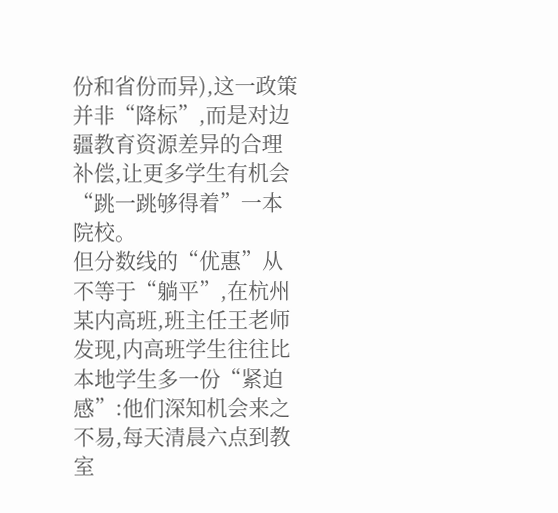份和省份而异),这一政策并非“降标”,而是对边疆教育资源差异的合理补偿,让更多学生有机会“跳一跳够得着”一本院校。
但分数线的“优惠”从不等于“躺平”,在杭州某内高班,班主任王老师发现,内高班学生往往比本地学生多一份“紧迫感”:他们深知机会来之不易,每天清晨六点到教室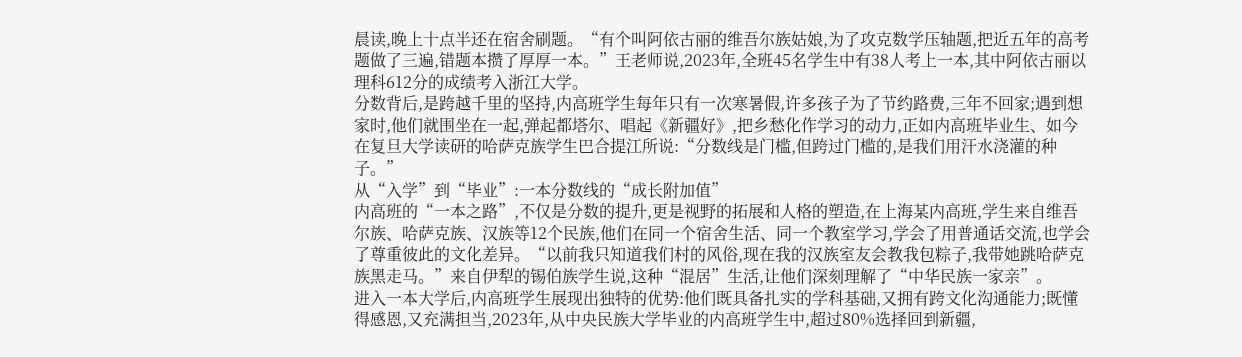晨读,晚上十点半还在宿舍刷题。“有个叫阿依古丽的维吾尔族姑娘,为了攻克数学压轴题,把近五年的高考题做了三遍,错题本攒了厚厚一本。”王老师说,2023年,全班45名学生中有38人考上一本,其中阿依古丽以理科612分的成绩考入浙江大学。
分数背后,是跨越千里的坚持,内高班学生每年只有一次寒暑假,许多孩子为了节约路费,三年不回家;遇到想家时,他们就围坐在一起,弹起都塔尔、唱起《新疆好》,把乡愁化作学习的动力,正如内高班毕业生、如今在复旦大学读研的哈萨克族学生巴合提江所说:“分数线是门槛,但跨过门槛的,是我们用汗水浇灌的种子。”
从“入学”到“毕业”:一本分数线的“成长附加值”
内高班的“一本之路”,不仅是分数的提升,更是视野的拓展和人格的塑造,在上海某内高班,学生来自维吾尔族、哈萨克族、汉族等12个民族,他们在同一个宿舍生活、同一个教室学习,学会了用普通话交流,也学会了尊重彼此的文化差异。“以前我只知道我们村的风俗,现在我的汉族室友会教我包粽子,我带她跳哈萨克族黑走马。”来自伊犁的锡伯族学生说,这种“混居”生活,让他们深刻理解了“中华民族一家亲”。
进入一本大学后,内高班学生展现出独特的优势:他们既具备扎实的学科基础,又拥有跨文化沟通能力;既懂得感恩,又充满担当,2023年,从中央民族大学毕业的内高班学生中,超过80%选择回到新疆,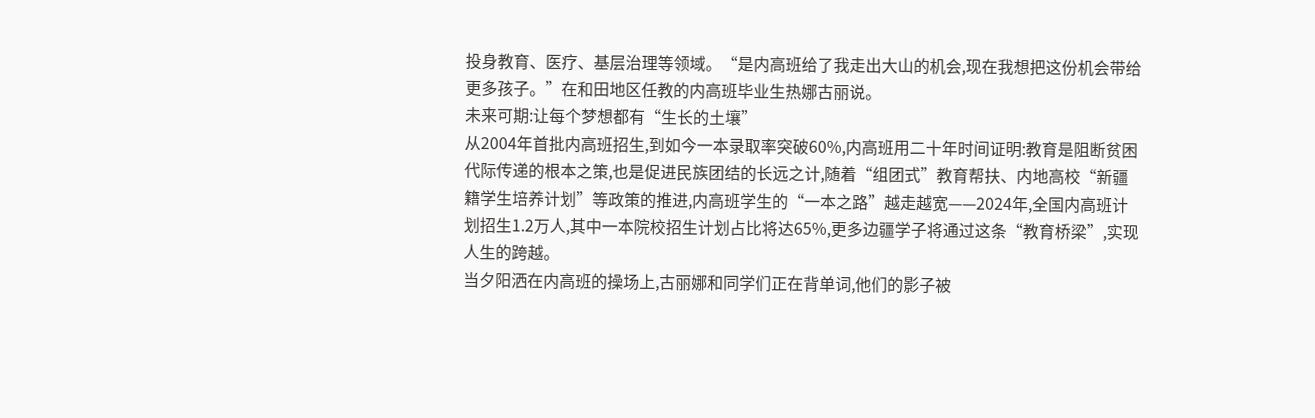投身教育、医疗、基层治理等领域。“是内高班给了我走出大山的机会,现在我想把这份机会带给更多孩子。”在和田地区任教的内高班毕业生热娜古丽说。
未来可期:让每个梦想都有“生长的土壤”
从2004年首批内高班招生,到如今一本录取率突破60%,内高班用二十年时间证明:教育是阻断贫困代际传递的根本之策,也是促进民族团结的长远之计,随着“组团式”教育帮扶、内地高校“新疆籍学生培养计划”等政策的推进,内高班学生的“一本之路”越走越宽——2024年,全国内高班计划招生1.2万人,其中一本院校招生计划占比将达65%,更多边疆学子将通过这条“教育桥梁”,实现人生的跨越。
当夕阳洒在内高班的操场上,古丽娜和同学们正在背单词,他们的影子被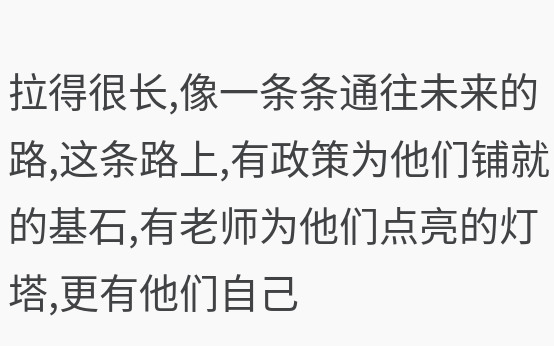拉得很长,像一条条通往未来的路,这条路上,有政策为他们铺就的基石,有老师为他们点亮的灯塔,更有他们自己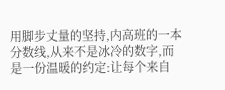用脚步丈量的坚持,内高班的一本分数线,从来不是冰冷的数字,而是一份温暖的约定:让每个来自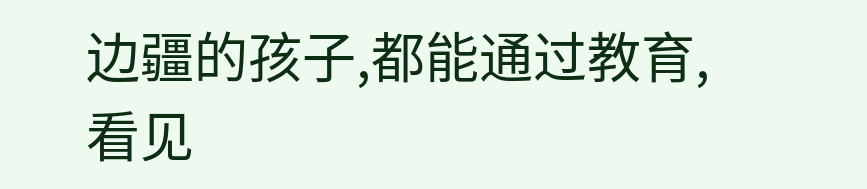边疆的孩子,都能通过教育,看见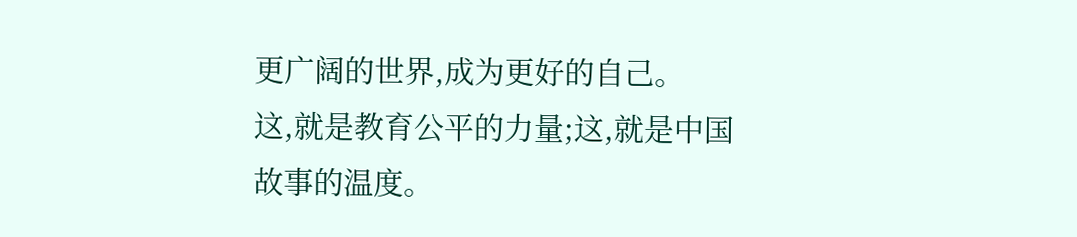更广阔的世界,成为更好的自己。
这,就是教育公平的力量;这,就是中国故事的温度。